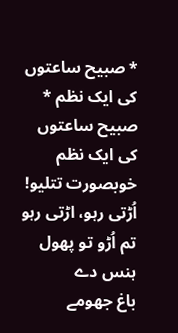* صبیح ساعتوں کی ایک نظم *
صبیح ساعتوں کی ایک نظم
خوبصورت تتلیو!
اُڑتی رہو، اڑتی رہو
تم اُڑو تو پھول ہنس دے
باغ جھومے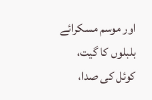اور موسم مسکرائے
بلبلوں کا گیت، کوئل کی صدا،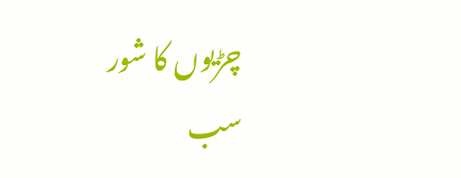چڑیوں کا شور
سب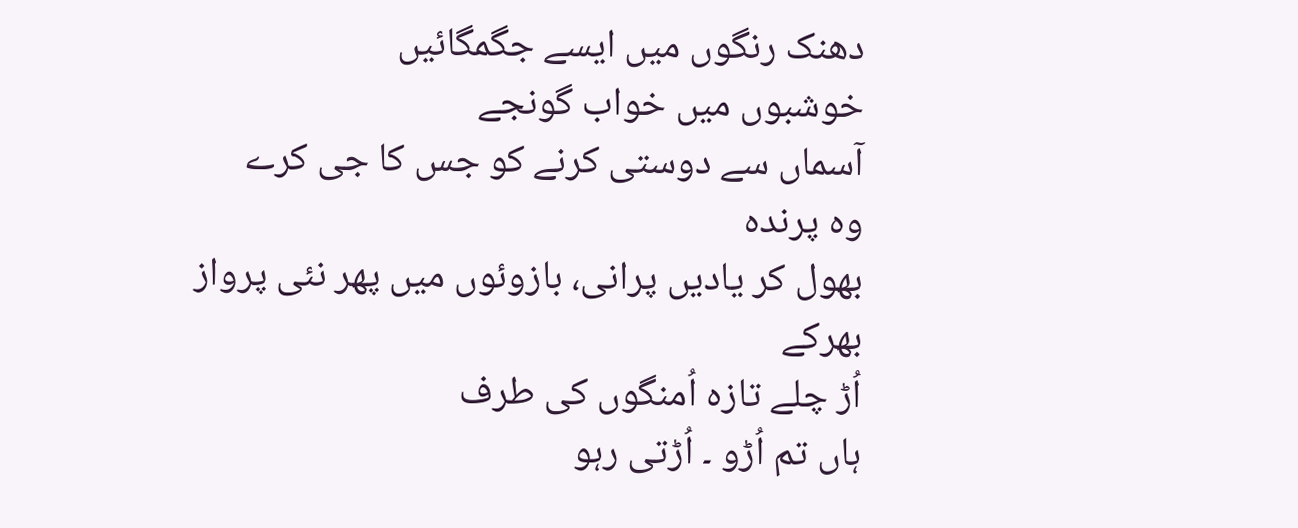دھنک رنگوں میں ایسے جگمگائیں
خوشبوں میں خواب گونجے
آسماں سے دوستی کرنے کو جس کا جی کرے
وہ پرندہ
بھول کر یادیں پرانی، بازوئوں میں پھر نئی پرواز بھرکے
اُڑ چلے تازہ اُمنگوں کی طرف
ہاں تم اُڑو ۔ اُڑتی رہو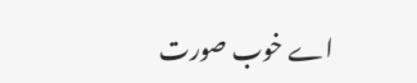اے خوب صورت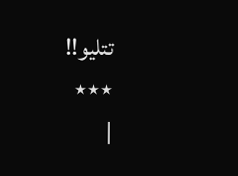تتلیو!!
٭٭٭
|